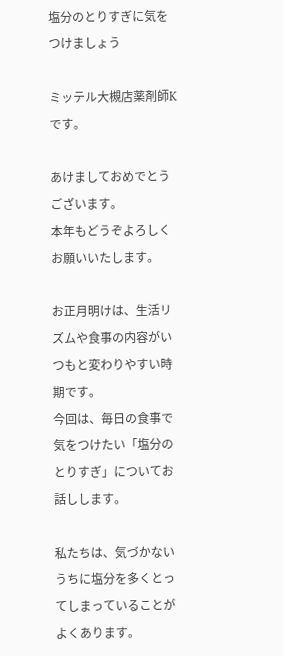塩分のとりすぎに気をつけましょう

ミッテル大槻店薬剤師Kです。

あけましておめでとうございます。
本年もどうぞよろしくお願いいたします。

お正月明けは、生活リズムや食事の内容がいつもと変わりやすい時期です。
今回は、毎日の食事で気をつけたい「塩分のとりすぎ」についてお話しします。

私たちは、気づかないうちに塩分を多くとってしまっていることがよくあります。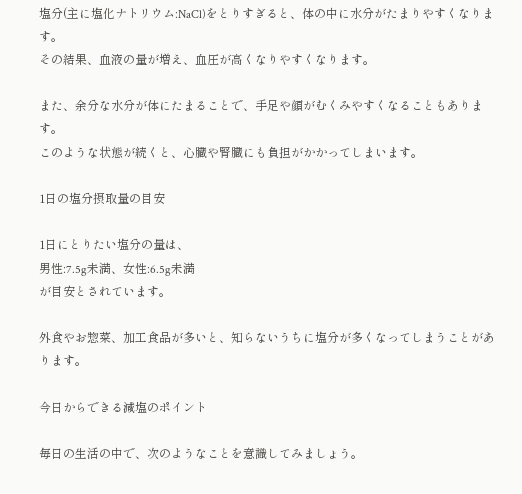塩分(主に塩化ナトリウム:NaCl)をとりすぎると、体の中に水分がたまりやすくなります。
その結果、血液の量が増え、血圧が高くなりやすくなります。

また、余分な水分が体にたまることで、手足や顔がむくみやすくなることもあります。
このような状態が続くと、心臓や腎臓にも負担がかかってしまいます。

1日の塩分摂取量の目安

1日にとりたい塩分の量は、
男性:7.5g未満、女性:6.5g未満
が目安とされています。

外食やお惣菜、加工食品が多いと、知らないうちに塩分が多くなってしまうことがあります。

今日からできる減塩のポイント

毎日の生活の中で、次のようなことを意識してみましょう。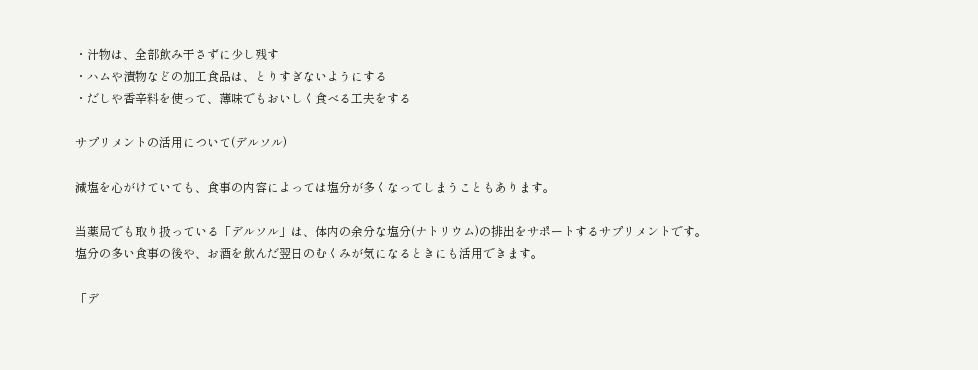・汁物は、全部飲み干さずに少し残す
・ハムや漬物などの加工食品は、とりすぎないようにする
・だしや香辛料を使って、薄味でもおいしく食べる工夫をする

サプリメントの活用について(デルソル)

減塩を心がけていても、食事の内容によっては塩分が多くなってしまうこともあります。

当薬局でも取り扱っている「デルソル」は、体内の余分な塩分(ナトリウム)の排出をサポートするサプリメントです。
塩分の多い食事の後や、お酒を飲んだ翌日のむくみが気になるときにも活用できます。

「デ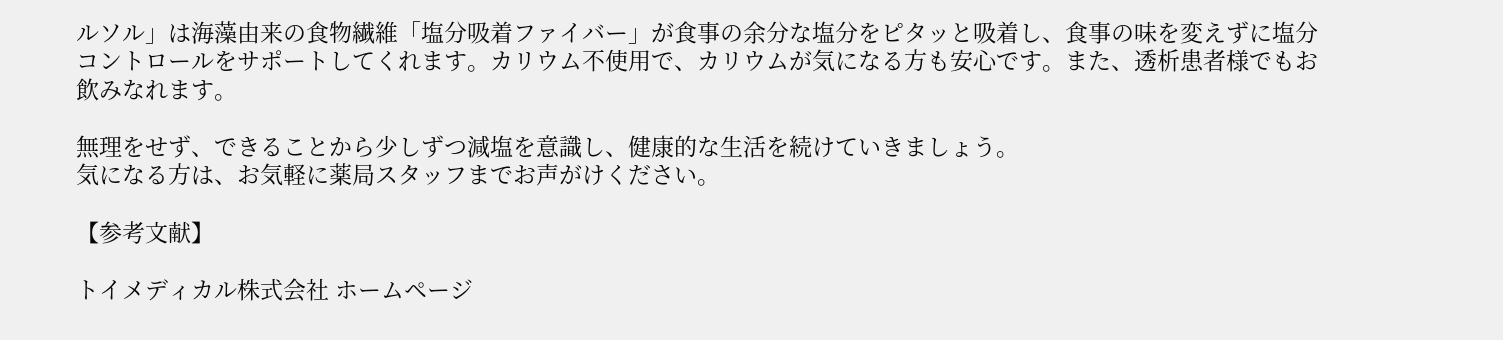ルソル」は海藻由来の食物繊維「塩分吸着ファイバー」が食事の余分な塩分をピタッと吸着し、食事の味を変えずに塩分コントロールをサポートしてくれます。カリウム不使用で、カリウムが気になる方も安心です。また、透析患者様でもお飲みなれます。

無理をせず、できることから少しずつ減塩を意識し、健康的な生活を続けていきましょう。
気になる方は、お気軽に薬局スタッフまでお声がけください。

【参考文献】

トイメディカル株式会社 ホームページ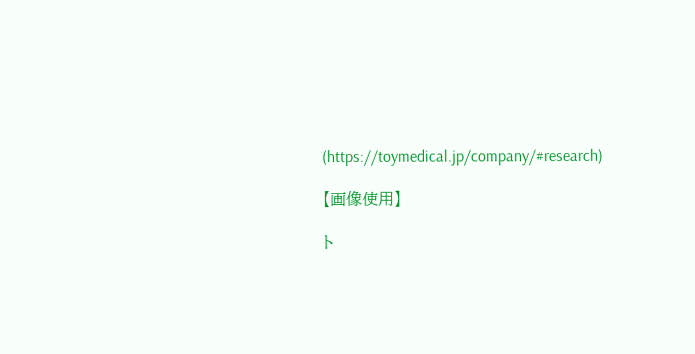(https://toymedical.jp/company/#research)

【画像使用】

ト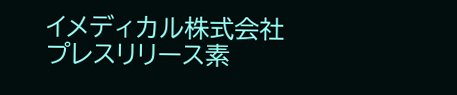イメディカル株式会社 プレスリリース素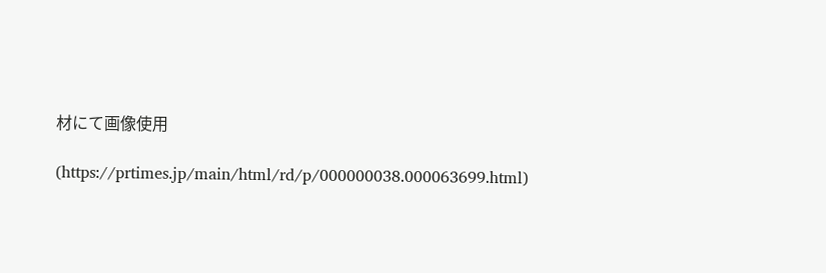材にて画像使用

(https://prtimes.jp/main/html/rd/p/000000038.000063699.html)